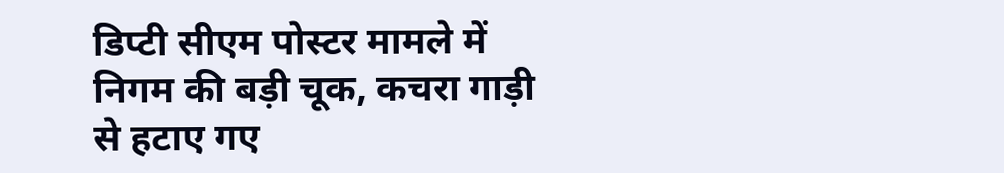डिप्टी सीएम पोस्टर मामले में निगम की बड़ी चूक, कचरा गाड़ी से हटाए गए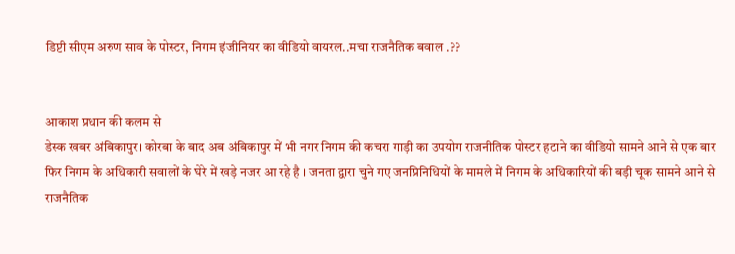डिप्टी सीएम अरुण साव के पोस्टर, निगम इंजीनियर का वीडियो वायरल..मचा राजनैतिक बवाल .??


आकाश प्रधान की कलम से
डेस्क खबर अंबिकापुर। कोरबा के बाद अब अंबिकापुर में भी नगर निगम की कचरा गाड़ी का उपयोग राजनीतिक पोस्टर हटाने का वीडियो सामने आने से एक बार फिर निगम के अधिकारी सवालों के घेरे में खड़े नजर आ रहे है । जनता द्वारा चुने गए जनप्रिनिधियों के मामले में निगम के अधिकारियों की बड़ी चूक सामने आने से राजनैतिक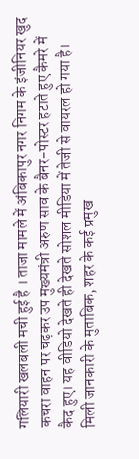गलियारी खलबली मची हुई है । ताजा मामले में अंबिकापुर नगर निगम के इंजीनियर खुद कचरा वाहन पर चढ़कर उप मुख्यमंत्री अरुण साव के बैनर-पोस्टर हटाते हुए कैमरे में कैद हुए। यह वीडियो देखते ही देखते सोशल मीडिया में तेजी से वायरल हो गया है।
मिली जानकारी के मुताबिक, शहर के कई प्रमुख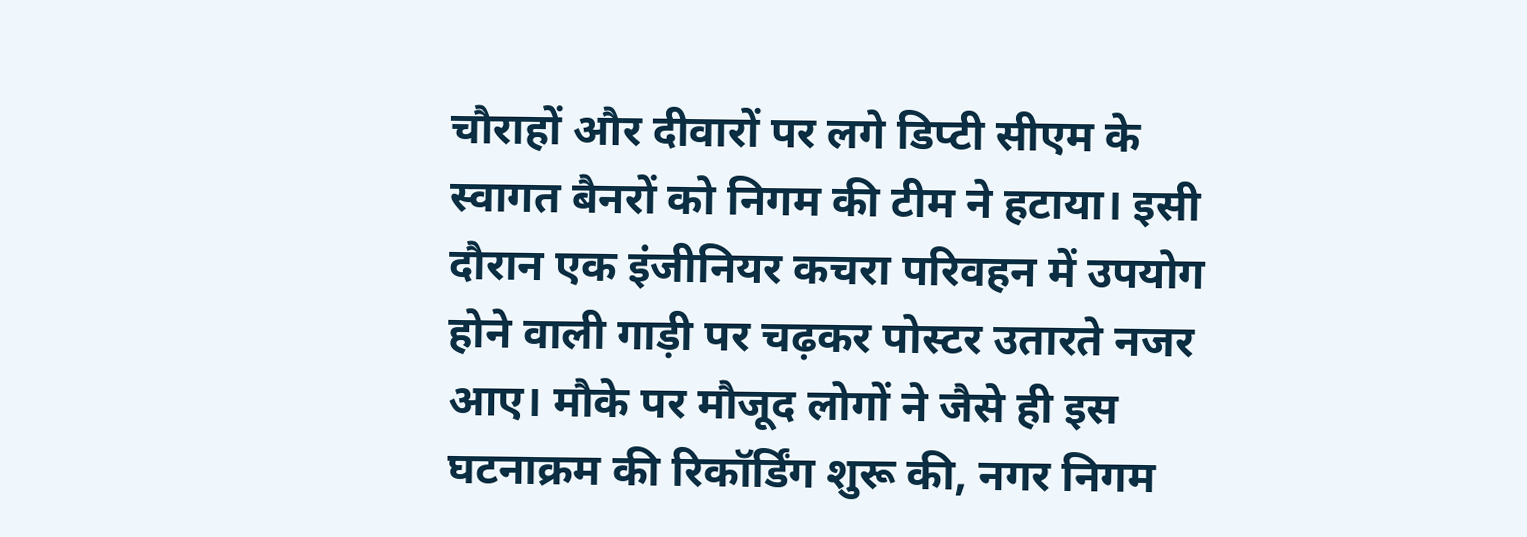चौराहों और दीवारों पर लगे डिप्टी सीएम के स्वागत बैनरों को निगम की टीम ने हटाया। इसी दौरान एक इंजीनियर कचरा परिवहन में उपयोग होने वाली गाड़ी पर चढ़कर पोस्टर उतारते नजर आए। मौके पर मौजूद लोगों ने जैसे ही इस घटनाक्रम की रिकॉर्डिंग शुरू की, नगर निगम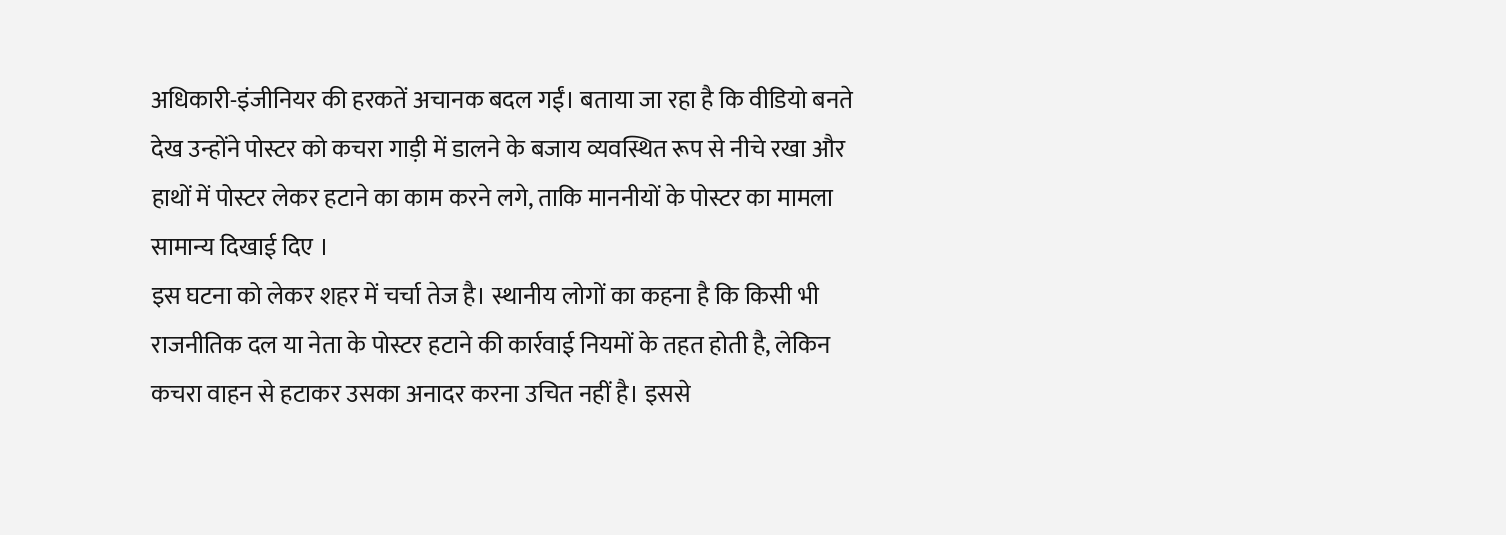अधिकारी-इंजीनियर की हरकतें अचानक बदल गईं। बताया जा रहा है कि वीडियो बनते देख उन्होंने पोस्टर को कचरा गाड़ी में डालने के बजाय व्यवस्थित रूप से नीचे रखा और हाथों में पोस्टर लेकर हटाने का काम करने लगे, ताकि माननीयों के पोस्टर का मामला सामान्य दिखाई दिए ।
इस घटना को लेकर शहर में चर्चा तेज है। स्थानीय लोगों का कहना है कि किसी भी राजनीतिक दल या नेता के पोस्टर हटाने की कार्रवाई नियमों के तहत होती है, लेकिन कचरा वाहन से हटाकर उसका अनादर करना उचित नहीं है। इससे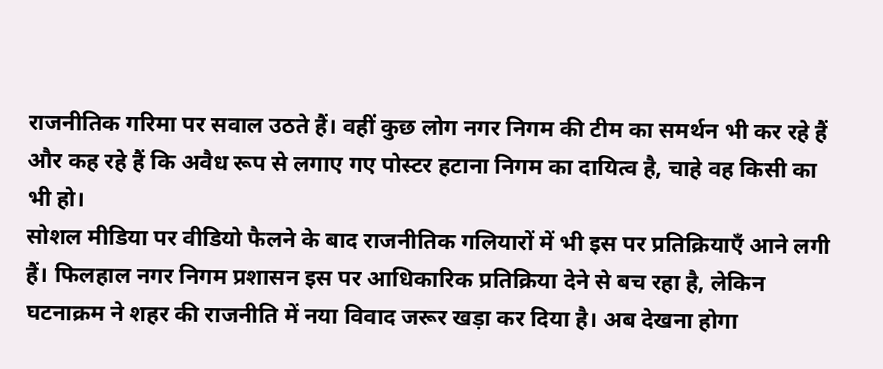राजनीतिक गरिमा पर सवाल उठते हैं। वहीं कुछ लोग नगर निगम की टीम का समर्थन भी कर रहे हैं और कह रहे हैं कि अवैध रूप से लगाए गए पोस्टर हटाना निगम का दायित्व है, चाहे वह किसी का भी हो।
सोशल मीडिया पर वीडियो फैलने के बाद राजनीतिक गलियारों में भी इस पर प्रतिक्रियाएँ आने लगी हैं। फिलहाल नगर निगम प्रशासन इस पर आधिकारिक प्रतिक्रिया देने से बच रहा है, लेकिन घटनाक्रम ने शहर की राजनीति में नया विवाद जरूर खड़ा कर दिया है। अब देखना होगा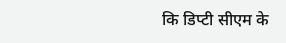कि डिप्टी सीएम के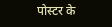पोस्टर के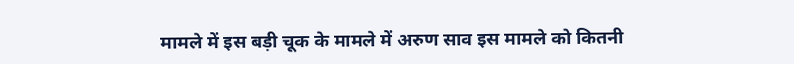मामले में इस बड़ी चूक के मामले में अरुण साव इस मामले को कितनी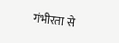गंभीरता से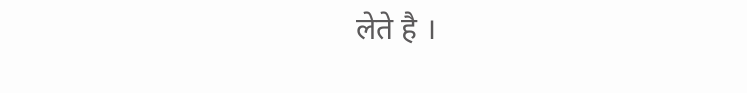लेते है ।